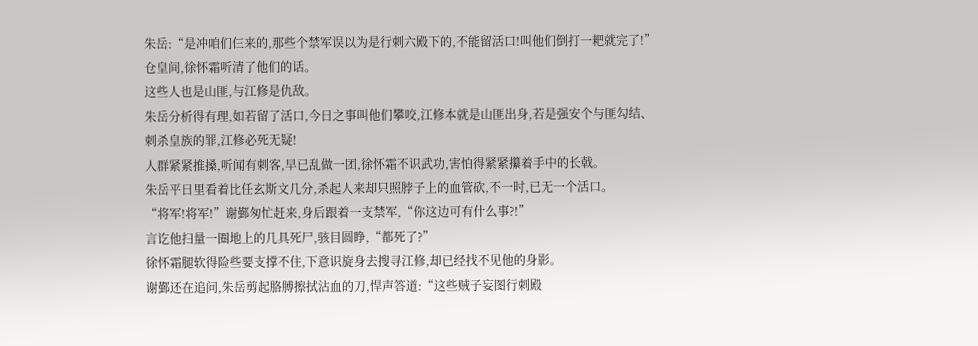朱岳:“是冲咱们仨来的,那些个禁军误以为是行刺六殿下的,不能留活口!叫他们倒打一耙就完了!”
仓皇间,徐怀霜听清了他们的话。
这些人也是山匪,与江修是仇敌。
朱岳分析得有理,如若留了活口,今日之事叫他们攀咬,江修本就是山匪出身,若是强安个与匪勾结、刺杀皇族的罪,江修必死无疑!
人群紧紧推搡,听闻有刺客,早已乱做一团,徐怀霜不识武功,害怕得紧紧攥着手中的长戟。
朱岳平日里看着比任玄斯文几分,杀起人来却只照脖子上的血管砍,不一时,已无一个活口。
“将军!将军!”谢鄞匆忙赶来,身后跟着一支禁军,“你这边可有什么事?!”
言讫他扫量一圈地上的几具死尸,骇目圆睁,“都死了?”
徐怀霜腿软得险些要支撑不住,下意识旋身去搜寻江修,却已经找不见他的身影。
谢鄞还在追问,朱岳剪起胳膊擦拭沾血的刀,悍声答道:“这些贼子妄图行刺殿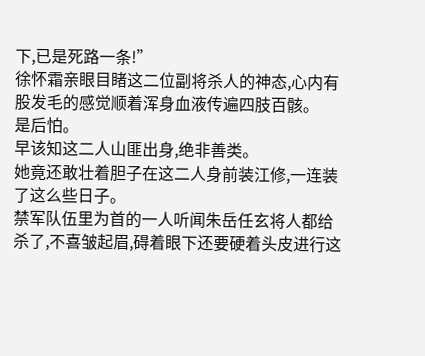下,已是死路一条!”
徐怀霜亲眼目睹这二位副将杀人的神态,心内有股发毛的感觉顺着浑身血液传遍四肢百骸。
是后怕。
早该知这二人山匪出身,绝非善类。
她竟还敢壮着胆子在这二人身前装江修,一连装了这么些日子。
禁军队伍里为首的一人听闻朱岳任玄将人都给杀了,不喜皱起眉,碍着眼下还要硬着头皮进行这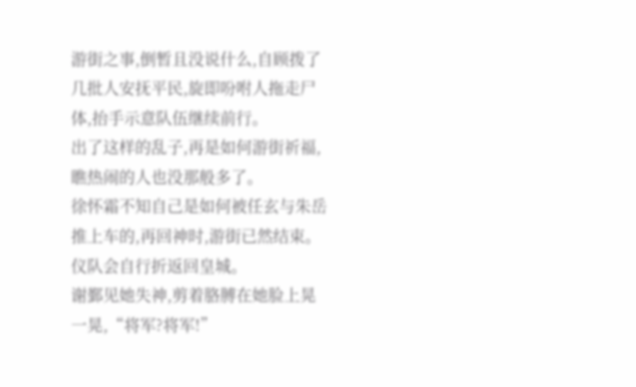游街之事,倒暂且没说什么,自顾拨了几批人安抚平民,旋即吩咐人拖走尸体,抬手示意队伍继续前行。
出了这样的乱子,再是如何游街祈福,瞧热闹的人也没那般多了。
徐怀霜不知自己是如何被任玄与朱岳推上车的,再回神时,游街已然结束。
仪队会自行折返回皇城。
谢鄞见她失神,剪着胳膊在她脸上晃一晃,“将军?将军!”